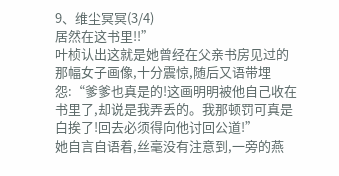9、维尘冥冥(3/4)
居然在这书里!!”
叶桢认出这就是她曾经在父亲书房见过的那幅女子画像,十分震惊,随后又语带埋怨:“爹爹也真是的!这画明明被他自己收在书里了,却说是我弄丢的。我那顿罚可真是白挨了!回去必须得向他讨回公道!”
她自言自语着,丝毫没有注意到,一旁的燕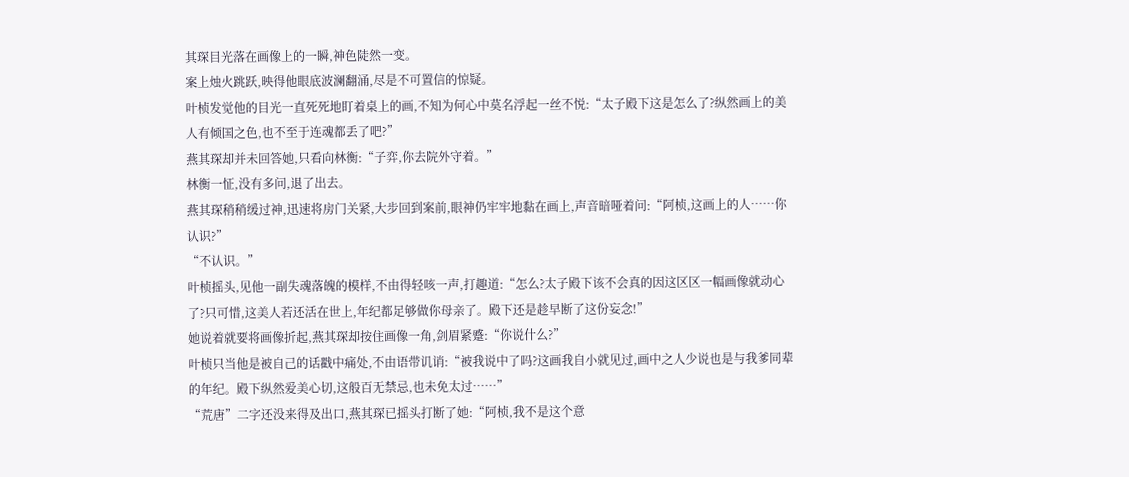其琛目光落在画像上的一瞬,神色陡然一变。
案上烛火跳跃,映得他眼底波澜翻涌,尽是不可置信的惊疑。
叶桢发觉他的目光一直死死地盯着桌上的画,不知为何心中莫名浮起一丝不悦:“太子殿下这是怎么了?纵然画上的美人有倾国之色,也不至于连魂都丢了吧?”
燕其琛却并未回答她,只看向林衡:“子弈,你去院外守着。”
林衡一怔,没有多问,退了出去。
燕其琛稍稍缓过神,迅速将房门关紧,大步回到案前,眼神仍牢牢地黏在画上,声音暗哑着问:“阿桢,这画上的人……你认识?”
“不认识。”
叶桢摇头,见他一副失魂落魄的模样,不由得轻咳一声,打趣道:“怎么?太子殿下该不会真的因这区区一幅画像就动心了?只可惜,这美人若还活在世上,年纪都足够做你母亲了。殿下还是趁早断了这份妄念!”
她说着就要将画像折起,燕其琛却按住画像一角,剑眉紧蹙:“你说什么?”
叶桢只当他是被自己的话戳中痛处,不由语带讥诮:“被我说中了吗?这画我自小就见过,画中之人少说也是与我爹同辈的年纪。殿下纵然爱美心切,这般百无禁忌,也未免太过……”
“荒唐”二字还没来得及出口,燕其琛已摇头打断了她:“阿桢,我不是这个意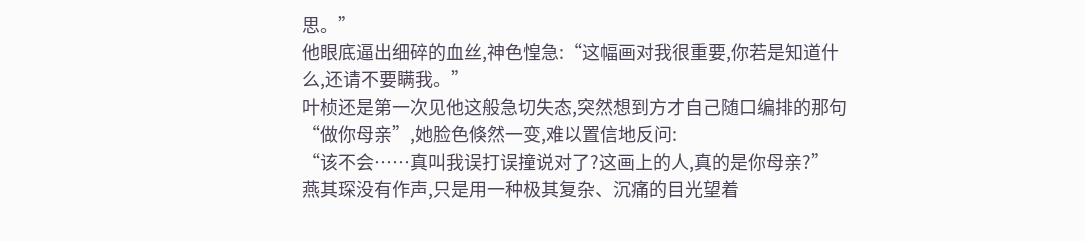思。”
他眼底逼出细碎的血丝,神色惶急:“这幅画对我很重要,你若是知道什么,还请不要瞒我。”
叶桢还是第一次见他这般急切失态,突然想到方才自己随口编排的那句“做你母亲”,她脸色倏然一变,难以置信地反问:
“该不会……真叫我误打误撞说对了?这画上的人,真的是你母亲?”
燕其琛没有作声,只是用一种极其复杂、沉痛的目光望着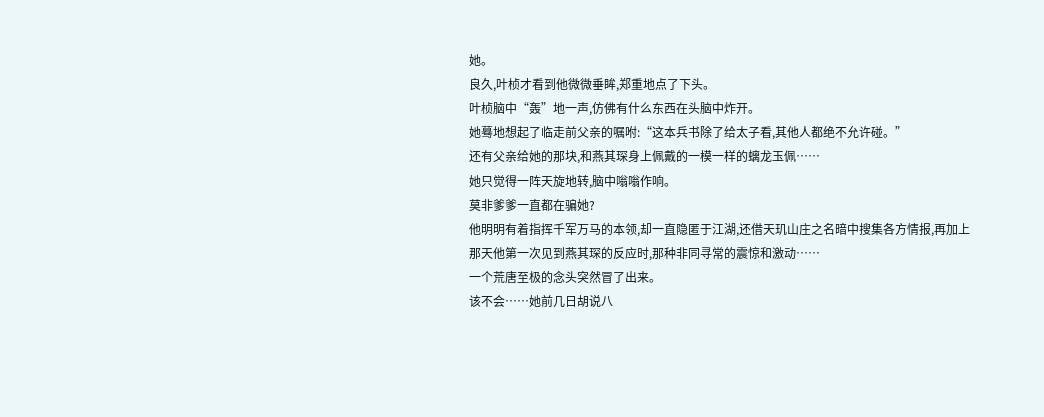她。
良久,叶桢才看到他微微垂眸,郑重地点了下头。
叶桢脑中“轰”地一声,仿佛有什么东西在头脑中炸开。
她蓦地想起了临走前父亲的嘱咐:“这本兵书除了给太子看,其他人都绝不允许碰。”
还有父亲给她的那块,和燕其琛身上佩戴的一模一样的螭龙玉佩……
她只觉得一阵天旋地转,脑中嗡嗡作响。
莫非爹爹一直都在骗她?
他明明有着指挥千军万马的本领,却一直隐匿于江湖,还借天玑山庄之名暗中搜集各方情报,再加上那天他第一次见到燕其琛的反应时,那种非同寻常的震惊和激动……
一个荒唐至极的念头突然冒了出来。
该不会……她前几日胡说八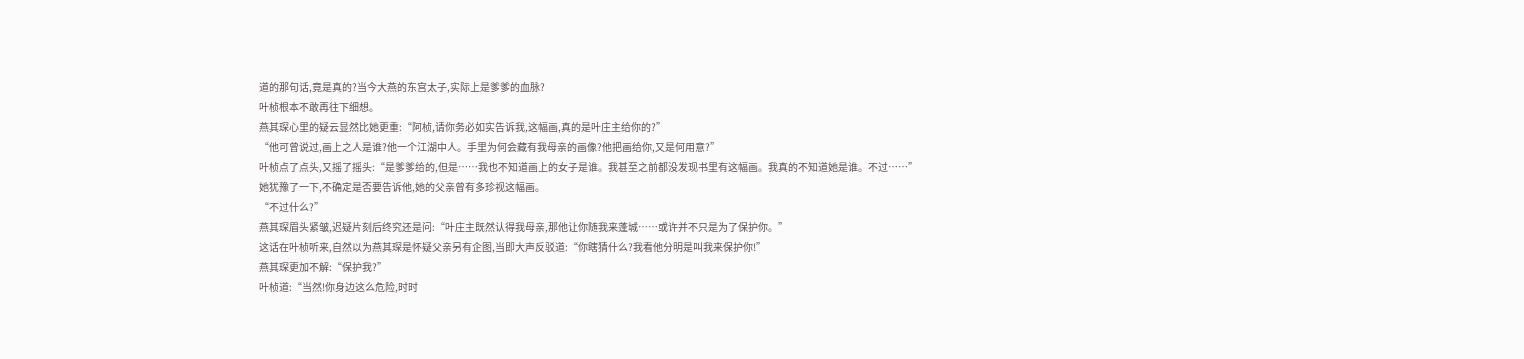道的那句话,竟是真的?当今大燕的东宫太子,实际上是爹爹的血脉?
叶桢根本不敢再往下细想。
燕其琛心里的疑云显然比她更重:“阿桢,请你务必如实告诉我,这幅画,真的是叶庄主给你的?”
“他可曾说过,画上之人是谁?他一个江湖中人。手里为何会藏有我母亲的画像?他把画给你,又是何用意?”
叶桢点了点头,又摇了摇头:“是爹爹给的,但是……我也不知道画上的女子是谁。我甚至之前都没发现书里有这幅画。我真的不知道她是谁。不过……”
她犹豫了一下,不确定是否要告诉他,她的父亲曾有多珍视这幅画。
“不过什么?”
燕其琛眉头紧皱,迟疑片刻后终究还是问:“叶庄主既然认得我母亲,那他让你随我来蓬城……或许并不只是为了保护你。”
这话在叶桢听来,自然以为燕其琛是怀疑父亲另有企图,当即大声反驳道:“你瞎猜什么?我看他分明是叫我来保护你!”
燕其琛更加不解:“保护我?”
叶桢道:“当然!你身边这么危险,时时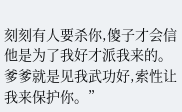刻刻有人要杀你,傻子才会信他是为了我好才派我来的。爹爹就是见我武功好,索性让我来保护你。”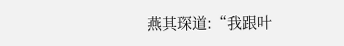燕其琛道:“我跟叶